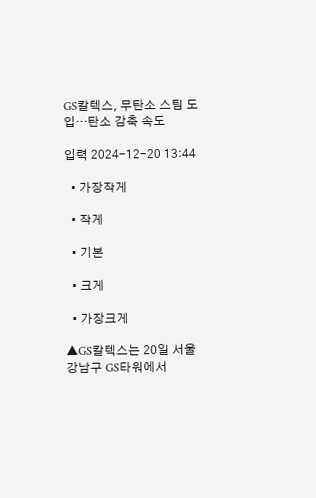GS칼텍스, 무탄소 스팀 도입…탄소 감축 속도

입력 2024-12-20 13:44

  • 가장작게

  • 작게

  • 기본

  • 크게

  • 가장크게

▲GS칼텍스는 20일 서울 강남구 GS타워에서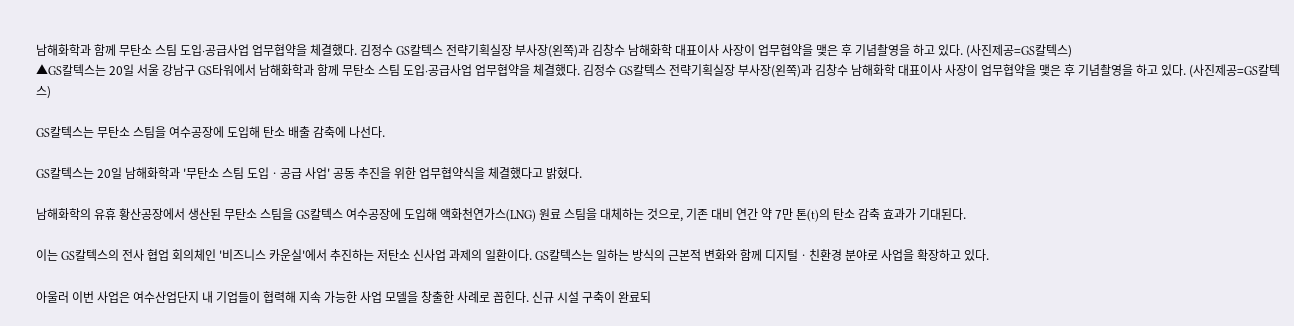남해화학과 함께 무탄소 스팀 도입∙공급사업 업무협약을 체결했다. 김정수 GS칼텍스 전략기획실장 부사장(왼쪽)과 김창수 남해화학 대표이사 사장이 업무협약을 맺은 후 기념촬영을 하고 있다. (사진제공=GS칼텍스)
▲GS칼텍스는 20일 서울 강남구 GS타워에서 남해화학과 함께 무탄소 스팀 도입∙공급사업 업무협약을 체결했다. 김정수 GS칼텍스 전략기획실장 부사장(왼쪽)과 김창수 남해화학 대표이사 사장이 업무협약을 맺은 후 기념촬영을 하고 있다. (사진제공=GS칼텍스)

GS칼텍스는 무탄소 스팀을 여수공장에 도입해 탄소 배출 감축에 나선다.

GS칼텍스는 20일 남해화학과 '무탄소 스팀 도입ㆍ공급 사업' 공동 추진을 위한 업무협약식을 체결했다고 밝혔다.

남해화학의 유휴 황산공장에서 생산된 무탄소 스팀을 GS칼텍스 여수공장에 도입해 액화천연가스(LNG) 원료 스팀을 대체하는 것으로, 기존 대비 연간 약 7만 톤(t)의 탄소 감축 효과가 기대된다.

이는 GS칼텍스의 전사 협업 회의체인 '비즈니스 카운실'에서 추진하는 저탄소 신사업 과제의 일환이다. GS칼텍스는 일하는 방식의 근본적 변화와 함께 디지털ㆍ친환경 분야로 사업을 확장하고 있다.

아울러 이번 사업은 여수산업단지 내 기업들이 협력해 지속 가능한 사업 모델을 창출한 사례로 꼽힌다. 신규 시설 구축이 완료되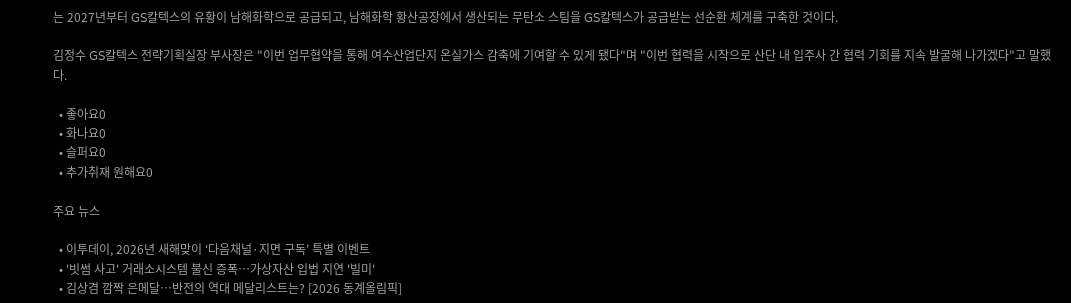는 2027년부터 GS칼텍스의 유황이 남해화학으로 공급되고, 남해화학 황산공장에서 생산되는 무탄소 스팀을 GS칼텍스가 공급받는 선순환 체계를 구축한 것이다.

김정수 GS칼텍스 전략기획실장 부사장은 "이번 업무협약을 통해 여수산업단지 온실가스 감축에 기여할 수 있게 됐다"며 "이번 협력을 시작으로 산단 내 입주사 간 협력 기회를 지속 발굴해 나가겠다"고 말했다.

  • 좋아요0
  • 화나요0
  • 슬퍼요0
  • 추가취재 원해요0

주요 뉴스

  • 이투데이, 2026년 새해맞이 ‘다음채널·지면 구독’ 특별 이벤트
  • '빗썸 사고' 거래소시스템 불신 증폭…가상자산 입법 지연 '빌미'
  • 김상겸 깜짝 은메달…반전의 역대 메달리스트는? [2026 동계올림픽]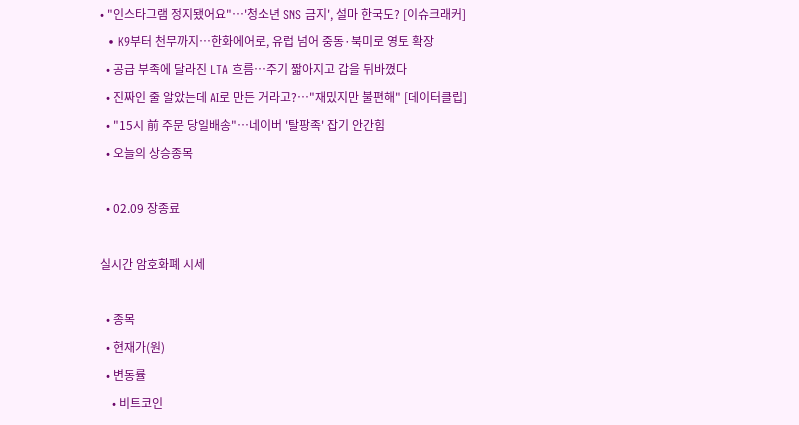• "인스타그램 정지됐어요"⋯'청소년 SNS 금지', 설마 한국도? [이슈크래커]
  • K9부터 천무까지…한화에어로, 유럽 넘어 중동·북미로 영토 확장
  • 공급 부족에 달라진 LTA 흐름⋯주기 짧아지고 갑을 뒤바꼈다
  • 진짜인 줄 알았는데 AI로 만든 거라고?…"재밌지만 불편해" [데이터클립]
  • "15시 前 주문 당일배송"…네이버 '탈팡족' 잡기 안간힘
  • 오늘의 상승종목

  • 02.09 장종료

실시간 암호화폐 시세

  • 종목
  • 현재가(원)
  • 변동률
    • 비트코인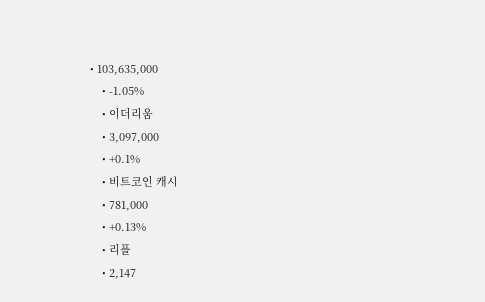• 103,635,000
    • -1.05%
    • 이더리움
    • 3,097,000
    • +0.1%
    • 비트코인 캐시
    • 781,000
    • +0.13%
    • 리플
    • 2,147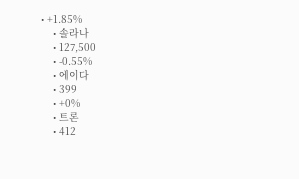• +1.85%
    • 솔라나
    • 127,500
    • -0.55%
    • 에이다
    • 399
    • +0%
    • 트론
    • 412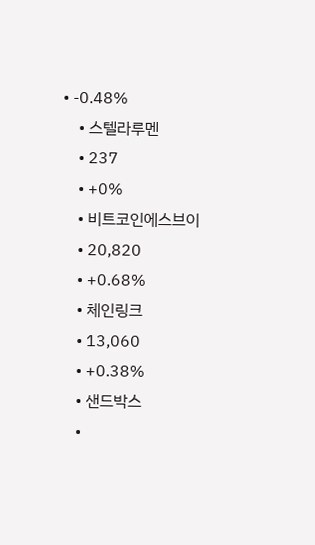• -0.48%
    • 스텔라루멘
    • 237
    • +0%
    • 비트코인에스브이
    • 20,820
    • +0.68%
    • 체인링크
    • 13,060
    • +0.38%
    • 샌드박스
    •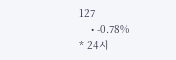127
    • -0.78%
* 24시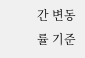간 변동률 기준